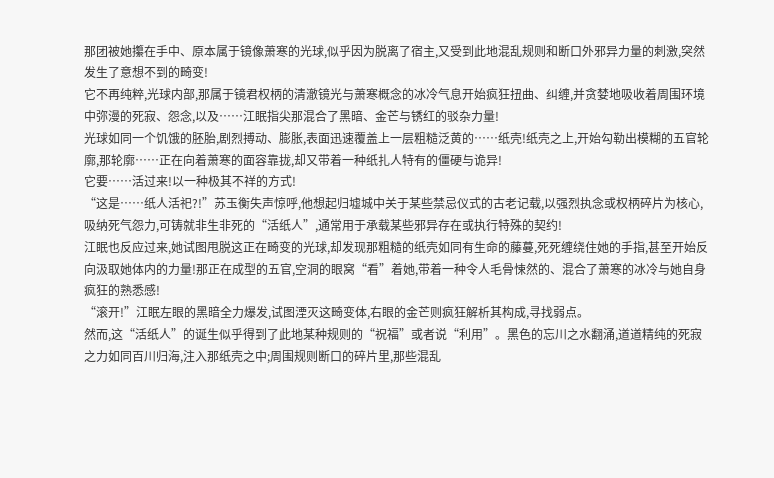那团被她攥在手中、原本属于镜像萧寒的光球,似乎因为脱离了宿主,又受到此地混乱规则和断口外邪异力量的刺激,突然发生了意想不到的畸变!
它不再纯粹,光球内部,那属于镜君权柄的清澈镜光与萧寒概念的冰冷气息开始疯狂扭曲、纠缠,并贪婪地吸收着周围环境中弥漫的死寂、怨念,以及……江眠指尖那混合了黑暗、金芒与锈红的驳杂力量!
光球如同一个饥饿的胚胎,剧烈搏动、膨胀,表面迅速覆盖上一层粗糙泛黄的……纸壳!纸壳之上,开始勾勒出模糊的五官轮廓,那轮廓……正在向着萧寒的面容靠拢,却又带着一种纸扎人特有的僵硬与诡异!
它要……活过来!以一种极其不祥的方式!
“这是……纸人活祀?!”苏玉衡失声惊呼,他想起归墟城中关于某些禁忌仪式的古老记载,以强烈执念或权柄碎片为核心,吸纳死气怨力,可铸就非生非死的“活纸人”,通常用于承载某些邪异存在或执行特殊的契约!
江眠也反应过来,她试图甩脱这正在畸变的光球,却发现那粗糙的纸壳如同有生命的藤蔓,死死缠绕住她的手指,甚至开始反向汲取她体内的力量!那正在成型的五官,空洞的眼窝“看”着她,带着一种令人毛骨悚然的、混合了萧寒的冰冷与她自身疯狂的熟悉感!
“滚开!”江眠左眼的黑暗全力爆发,试图湮灭这畸变体,右眼的金芒则疯狂解析其构成,寻找弱点。
然而,这“活纸人”的诞生似乎得到了此地某种规则的“祝福”或者说“利用”。黑色的忘川之水翻涌,道道精纯的死寂之力如同百川归海,注入那纸壳之中;周围规则断口的碎片里,那些混乱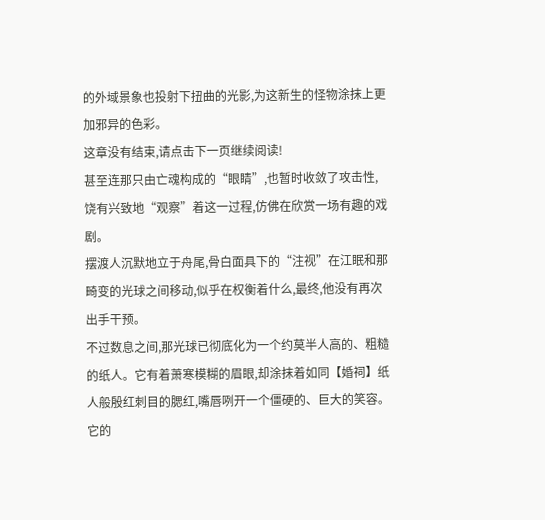的外域景象也投射下扭曲的光影,为这新生的怪物涂抹上更加邪异的色彩。
这章没有结束,请点击下一页继续阅读!
甚至连那只由亡魂构成的“眼睛”,也暂时收敛了攻击性,饶有兴致地“观察”着这一过程,仿佛在欣赏一场有趣的戏剧。
摆渡人沉默地立于舟尾,骨白面具下的“注视”在江眠和那畸变的光球之间移动,似乎在权衡着什么,最终,他没有再次出手干预。
不过数息之间,那光球已彻底化为一个约莫半人高的、粗糙的纸人。它有着萧寒模糊的眉眼,却涂抹着如同【婚祠】纸人般殷红刺目的腮红,嘴唇咧开一个僵硬的、巨大的笑容。它的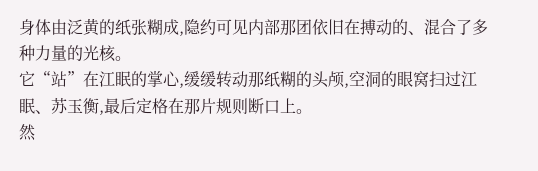身体由泛黄的纸张糊成,隐约可见内部那团依旧在搏动的、混合了多种力量的光核。
它“站”在江眠的掌心,缓缓转动那纸糊的头颅,空洞的眼窝扫过江眠、苏玉衡,最后定格在那片规则断口上。
然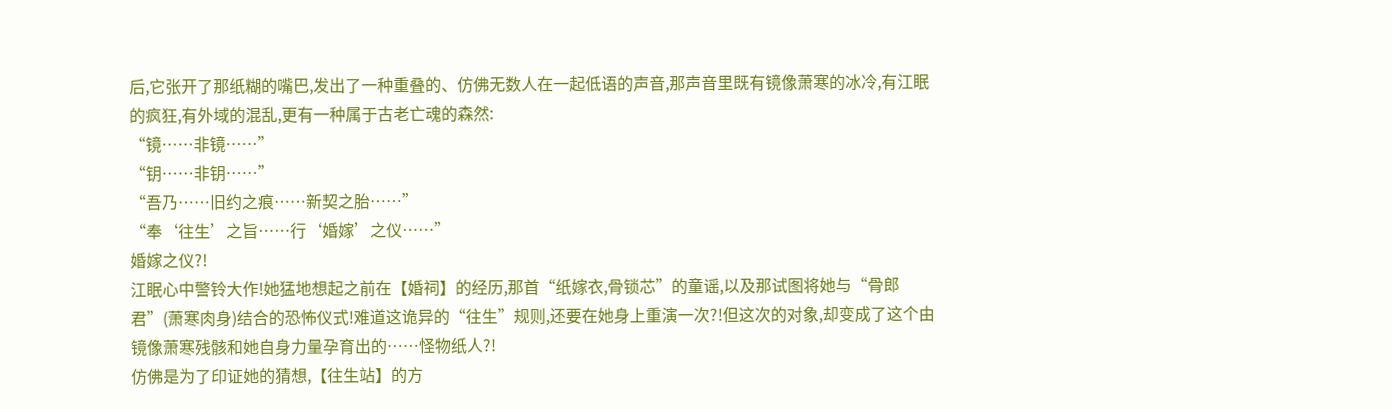后,它张开了那纸糊的嘴巴,发出了一种重叠的、仿佛无数人在一起低语的声音,那声音里既有镜像萧寒的冰冷,有江眠的疯狂,有外域的混乱,更有一种属于古老亡魂的森然:
“镜……非镜……”
“钥……非钥……”
“吾乃……旧约之痕……新契之胎……”
“奉‘往生’之旨……行‘婚嫁’之仪……”
婚嫁之仪?!
江眠心中警铃大作!她猛地想起之前在【婚祠】的经历,那首“纸嫁衣,骨锁芯”的童谣,以及那试图将她与“骨郎君”(萧寒肉身)结合的恐怖仪式!难道这诡异的“往生”规则,还要在她身上重演一次?!但这次的对象,却变成了这个由镜像萧寒残骸和她自身力量孕育出的……怪物纸人?!
仿佛是为了印证她的猜想,【往生站】的方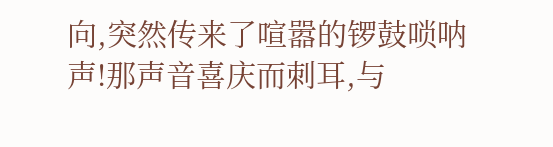向,突然传来了喧嚣的锣鼓唢呐声!那声音喜庆而刺耳,与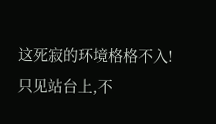这死寂的环境格格不入!
只见站台上,不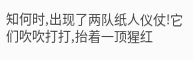知何时,出现了两队纸人仪仗!它们吹吹打打,抬着一顶猩红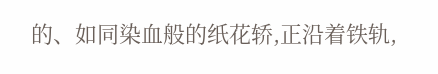的、如同染血般的纸花轿,正沿着铁轨,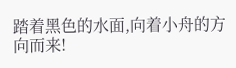踏着黑色的水面,向着小舟的方向而来!